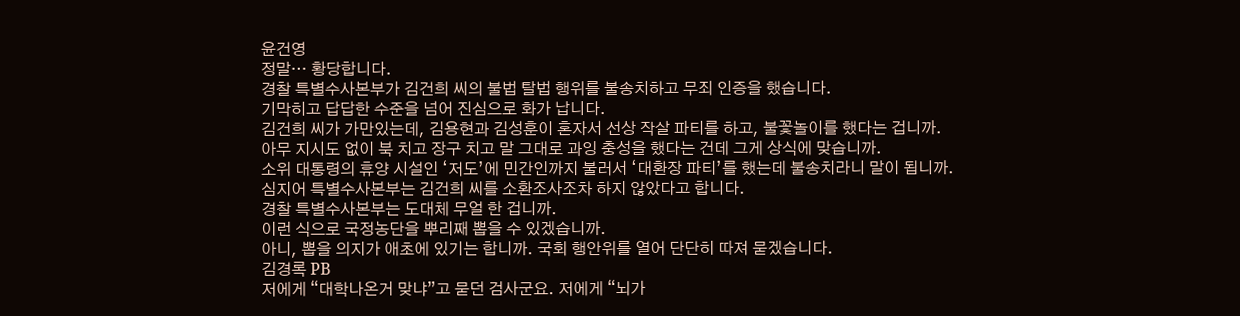윤건영
정말… 황당합니다.
경찰 특별수사본부가 김건희 씨의 불법 탈법 행위를 불송치하고 무죄 인증을 했습니다.
기막히고 답답한 수준을 넘어 진심으로 화가 납니다.
김건희 씨가 가만있는데, 김용현과 김성훈이 혼자서 선상 작살 파티를 하고, 불꽃놀이를 했다는 겁니까.
아무 지시도 없이 북 치고 장구 치고 말 그대로 과잉 충성을 했다는 건데 그게 상식에 맞습니까.
소위 대통령의 휴양 시설인 ‘저도’에 민간인까지 불러서 ‘대환장 파티’를 했는데 불송치라니 말이 됩니까.
심지어 특별수사본부는 김건희 씨를 소환조사조차 하지 않았다고 합니다.
경찰 특별수사본부는 도대체 무얼 한 겁니까.
이런 식으로 국정농단을 뿌리째 뽑을 수 있겠습니까.
아니, 뽑을 의지가 애초에 있기는 합니까. 국회 행안위를 열어 단단히 따져 묻겠습니다.
김경록 PB
저에게 “대학나온거 맞냐”고 묻던 검사군요. 저에게 “뇌가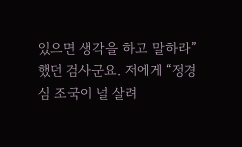있으면 생각을 하고 말하라” 했던 검사군요. 저에게 “정경심 조국이 널 살려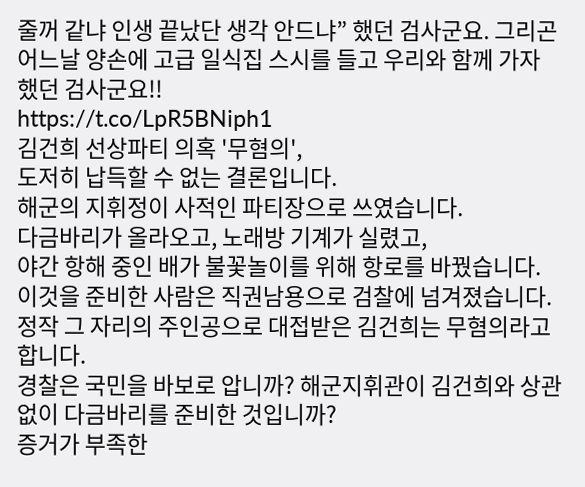줄꺼 같냐 인생 끝났단 생각 안드냐” 했던 검사군요. 그리곤 어느날 양손에 고급 일식집 스시를 들고 우리와 함께 가자 했던 검사군요!!
https://t.co/LpR5BNiph1
김건희 선상파티 의혹 '무혐의',
도저히 납득할 수 없는 결론입니다.
해군의 지휘정이 사적인 파티장으로 쓰였습니다.
다금바리가 올라오고, 노래방 기계가 실렸고,
야간 항해 중인 배가 불꽃놀이를 위해 항로를 바꿨습니다.
이것을 준비한 사람은 직권남용으로 검찰에 넘겨졌습니다.
정작 그 자리의 주인공으로 대접받은 김건희는 무혐의라고 합니다.
경찰은 국민을 바보로 압니까? 해군지휘관이 김건희와 상관없이 다금바리를 준비한 것입니까?
증거가 부족한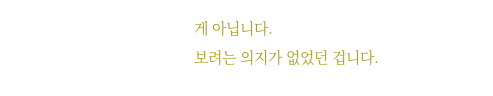게 아닙니다.
보려는 의지가 없었던 겁니다.